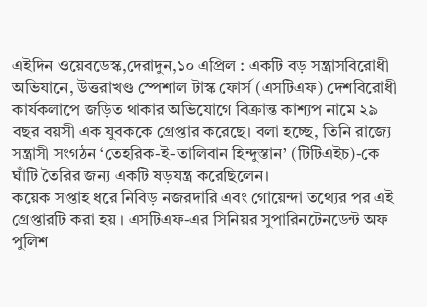এইদিন ওয়েবডেস্ক,দেরাদুন,১০ এপ্রিল : একটি বড় সন্ত্রাসবিরোধী অভিযানে, উত্তরাখণ্ড স্পেশাল টাস্ক ফোর্স (এসটিএফ) দেশবিরোধী কার্যকলাপে জড়িত থাকার অভিযোগে বিক্রান্ত কাশ্যপ নামে ২৯ বছর বয়সী এক যুবককে গ্রেপ্তার করেছে। বলা হচ্ছে, তিনি রাজ্যে সন্ত্রাসী সংগঠন ‘তেহরিক-ই-তালিবান হিন্দুস্তান’ (টিটিএইচ)-কে ঘাঁটি তৈরির জন্য একটি ষড়যন্ত্র করেছিলেন।
কয়েক সপ্তাহ ধরে নিবিড় নজরদারি এবং গোয়েন্দা তথ্যের পর এই গ্রেপ্তারটি করা হয় । এসটিএফ-এর সিনিয়র সুপারিনটেনডেন্ট অফ পুলিশ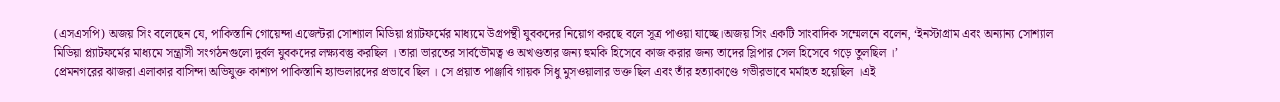(এসএসপি) অজয় সিং বলেছেন যে, পাকিস্তানি গোয়েন্দা এজেন্টরা সোশ্যাল মিডিয়া প্ল্যাটফর্মের মাধ্যমে উগ্রপন্থী যুবকদের নিয়োগ করছে বলে সূত্র পাওয়া যাচ্ছে।অজয় সিং একটি সাংবাদিক সম্মেলনে বলেন, ‘ইনস্টাগ্রাম এবং অন্যান্য সোশ্যাল মিডিয়া প্ল্যাটফর্মের মাধ্যমে সন্ত্রাসী সংগঠনগুলো দুর্বল যুবকদের লক্ষ্যবস্তু করছিল । তারা ভারতের সার্বভৌমত্ব ও অখণ্ডতার জন্য হুমকি হিসেবে কাজ করার জন্য তাদের স্লিপার সেল হিসেবে গড়ে তুলছিল ।’
প্রেমনগরের ঝাজরা এলাকার বাসিন্দা অভিযুক্ত কাশ্যপ পাকিস্তানি হ্যান্ডলারদের প্রভাবে ছিল । সে প্রয়াত পাঞ্জাবি গায়ক সিধু মুসওয়ালার ভক্ত ছিল এবং তাঁর হত্যাকাণ্ডে গভীরভাবে মর্মাহত হয়েছিল ।এই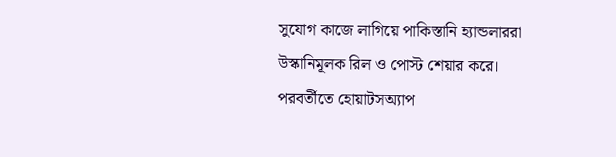সুযোগ কাজে লাগিয়ে পাকিস্তানি হ্যান্ডলাররা উস্কানিমূলক রিল ও পোস্ট শেয়ার করে। পরবর্তীতে হোয়াটসঅ্যাপ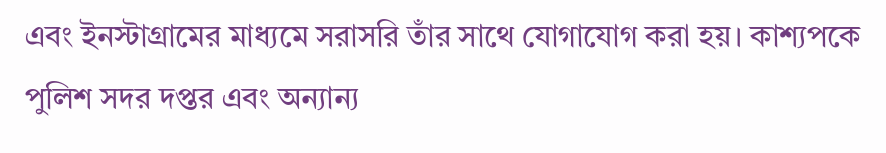এবং ইনস্টাগ্রামের মাধ্যমে সরাসরি তাঁর সাথে যোগাযোগ করা হয়। কাশ্যপকে পুলিশ সদর দপ্তর এবং অন্যান্য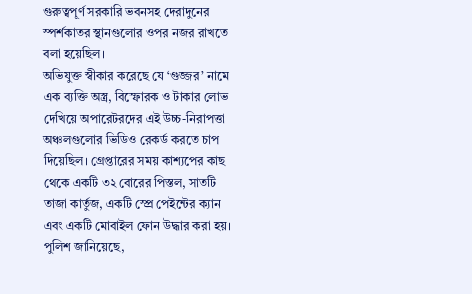গুরুত্বপূর্ণ সরকারি ভবনসহ দেরাদুনের স্পর্শকাতর স্থানগুলোর ওপর নজর রাখতে বলা হয়েছিল।
অভিযুক্ত স্বীকার করেছে যে ‘গুজ্জর’ নামে এক ব্যক্তি অস্ত্র, বিস্ফোরক ও টাকার লোভ দেখিয়ে অপারেটরদের এই উচ্চ-নিরাপত্তা অঞ্চলগুলোর ভিডিও রেকর্ড করতে চাপ দিয়েছিল। গ্রেপ্তারের সময় কাশ্যপের কাছ থেকে একটি ৩২ বোরের পিস্তল, সাতটি তাজা কার্তুজ, একটি স্প্রে পেইন্টের ক্যান এবং একটি মোবাইল ফোন উদ্ধার করা হয়। পুলিশ জানিয়েছে,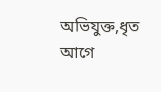অভিযুক্ত,ধৃত আগে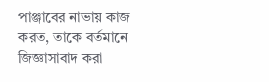পাঞ্জাবের নাভায় কাজ করত, তাকে বর্তমানে জিজ্ঞাসাবাদ করা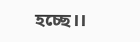হচ্ছে।।